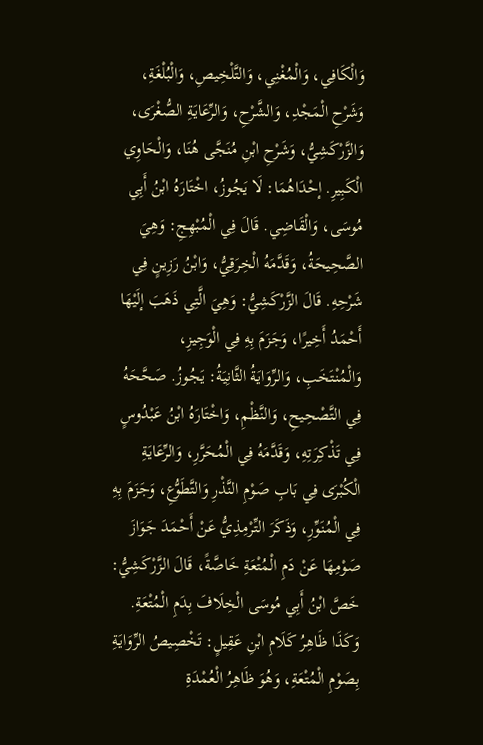وَالْكَافِي، وَالْمُغْنِي، وَالتَّلْخِيصِ، وَالْبُلْغَةِ، وَشَرْحِ الْمَجْدِ، وَالشَّرْحِ، وَالرِّعَايَةِ الصُّغْرَى، وَالزَّرْكَشِيُّ، وَشَرْحِ ابْنِ مُنَجَّى هُنَا، وَالْحَاوِي الْكَبِيرِ. إحْدَاهُمَا: لَا يَجُوزُ، اخْتَارَهُ ابْنُ أَبِي مُوسَى، وَالْقَاضِي. قَالَ فِي الْمُبْهِجِ: وَهِيَ الصَّحِيحَةُ، وَقَدَّمَهُ الْخِرَقِيُّ، وَابْنُ رَزِينٍ فِي شَرْحِهِ. قَالَ الزَّرْكَشِيُّ: وَهِيَ الَّتِي ذَهَبَ إلَيْهَا أَحْمَدُ أَخِيرًا، وَجَزَمَ بِهِ فِي الْوَجِيزِ، وَالْمُنْتَخَبِ، وَالرِّوَايَةُ الثَّانِيَةُ: يَجُوزُ. صَحَّحَهُ فِي التَّصْحِيحِ، وَالنَّظْمِ، وَاخْتَارَهُ ابْنُ عَبْدُوسٍ فِي تَذْكِرَتِهِ، وَقَدَّمَهُ فِي الْمُحَرَّرِ، وَالرِّعَايَةِ الْكُبْرَى فِي بَابِ صَوْمِ النَّذْرِ وَالتَّطَوُّعِ، وَجَزَمَ بِهِ فِي الْمُنَوِّرِ، وَذَكَرَ التِّرْمِذِيُّ عَنْ أَحْمَدَ جَوَازَ صَوْمِهَا عَنْ دَمِ الْمُتْعَةِ خَاصَّةً، قَالَ الزَّرْكَشِيُّ: خَصَّ ابْنُ أَبِي مُوسَى الْخِلَافَ بِدَمِ الْمُتْعَةِ. وَكَذَا ظَاهِرُ كَلَامِ ابْنِ عَقِيلٍ: تَخْصِيصُ الرِّوَايَةِ بِصَوْمِ الْمُتْعَةِ، وَهُوَ ظَاهِرُ الْعُمْدَةِ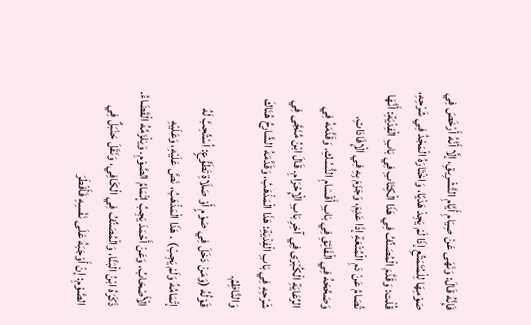فَإِنَّهُ قَالَ: وَنَهَى عَنْ صِيَامِ أَيَّامِ التَّشْرِيقِ، إلَّا أَنَّهُ أَرْخَصَ فِي صَوْمِهَا لِلْمُتَمَتِّعِ إذَا لَمْ يَجِدْ هَدْيًا، وَاخْتَارَهُ الْمَجْدُ فِي شَرْحِهِ، قُلْت: وَقَدَّمَ الْمُصَنِّفُ فِي هَذَا الْكِتَابِ فِي بَابِ الْفِدْيَةِ: أَنَّهَا تُصَامُ عَنْ دَمِ الْمُتْعَةِ إذَا عَدِمَ، وَجَزَمَ بِهِ فِي الْإِفَادَاتِ. وَصَحَّحَهُ فِي الْفَائِقِ فِي بَابِ أَقْسَامِ النُّسُكِ. وَقَدَّمَهُ فِي الرِّعَايَةِ الْكُبْرَى فِي آخِرِ بَابِ الْإِحْرَامِ. قَالَ ابْنُ مُنَجَّى فِي شَرْحِهِ فِي بَابِ الْفِدْيَةِ: هَذَا الْمَذْهَبُ، وَقَدَّمَهُ الشَّارِحُ هُنَاكَ وَالنَّاظِمُ.
قَوْلُهُ (وَمَنْ دَخَلَ فِي صَوْمٍ أَوْ صَلَاةِ تَطَوُّعٍ: اُسْتُحِبَّ لَهُ إتْمَامُهُ وَلَمْ يَجِبْ) . هَذَا الْمَذْهَبُ، نَصَّ عَلَيْهِ، وَعَلَيْهِ الْأَصْحَابُ، وَعَنْ أَحْمَدَ يَجِبُ إتْمَامُ الصَّوْمِ. وَيَلْزَمُهُ الْقَضَاءُ. ذَكَرَهُ ابْنُ الْبَنَّا، وَالْمُصَنِّفُ فِي الْكَافِي، وَنَقَلَ حَنْبَلٌ فِي الصَّوْمِ: إنْ أَوْجَبَهُ عَلَى نَفْسِهِ فَأَفْطَرَ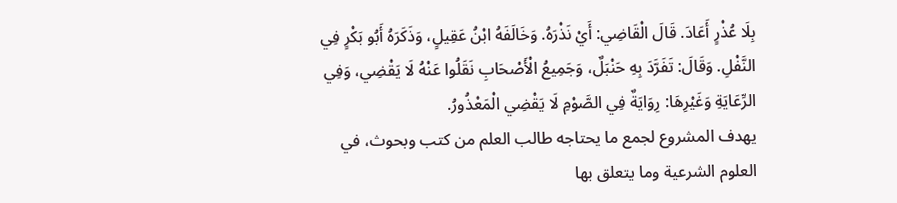بِلَا عُذْرٍ أَعَادَ. قَالَ الْقَاضِي: أَيْ نَذْرَهُ. وَخَالَفَهُ ابْنُ عَقِيلٍ، وَذَكَرَهُ أَبُو بَكْرٍ فِي النَّفْلِ. وَقَالَ: تَفَرَّدَ بِهِ حَنْبَلٌ، وَجَمِيعُ الْأَصْحَابِ نَقَلُوا عَنْهُ لَا يَقْضِي، وَفِي الرِّعَايَةِ وَغَيْرِهَا: رِوَايَةٌ فِي الصَّوْمِ لَا يَقْضِي الْمَعْذُورُ.
يهدف المشروع لجمع ما يحتاجه طالب العلم من كتب وبحوث، في العلوم الشرعية وما يتعلق بها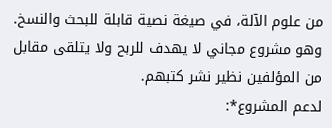من علوم الآلة، في صيغة نصية قابلة للبحث والنسخ.
وهو مشروع مجاني لا يهدف للربح ولا يتلقى مقابل من المؤلفين نظير نشر كتبهم.
لدعم المشروع*: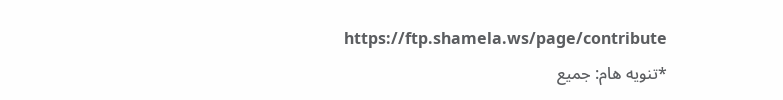https://ftp.shamela.ws/page/contribute
*تنويه هام: جميع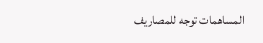المساهمات توجه للمصاريف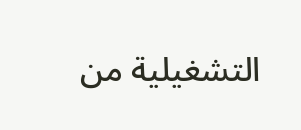التشغيلية من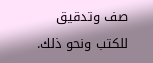صف وتدقيق للكتب ونحو ذلك.